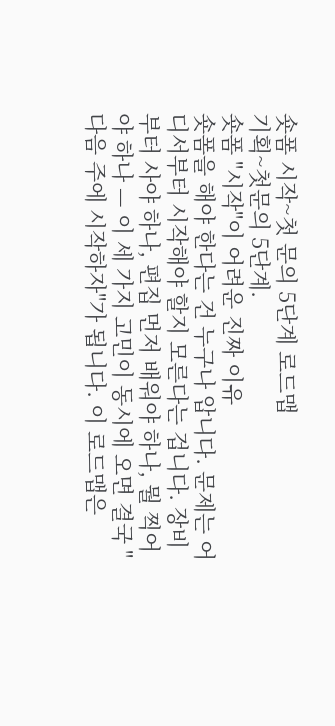숏폼 시작~첫 문의 5단계 로드맵
기획~첫문의 5단계.
숏폼 "시작"이 어려운 진짜 이유
숏폼을 해야 한다는 건 누구나 압니다. 문제는 어디서부터 시작해야 할지 모른다는 겁니다. 장비부터 사야 하나, 편집 먼저 배워야 하나, 뭘 찍어야 하나 — 이 세 가지 고민이 동시에 오면 결국 "다음 주에 시작하자"가 됩니다. 이 로드맵은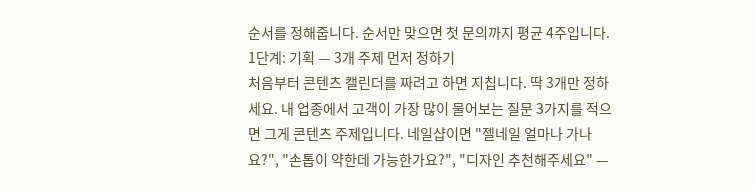순서를 정해줍니다. 순서만 맞으면 첫 문의까지 평균 4주입니다.
1단계: 기획 — 3개 주제 먼저 정하기
처음부터 콘텐츠 캘린더를 짜려고 하면 지칩니다. 딱 3개만 정하세요. 내 업종에서 고객이 가장 많이 물어보는 질문 3가지를 적으면 그게 콘텐츠 주제입니다. 네일샵이면 "젤네일 얼마나 가나요?", "손톱이 약한데 가능한가요?", "디자인 추천해주세요" —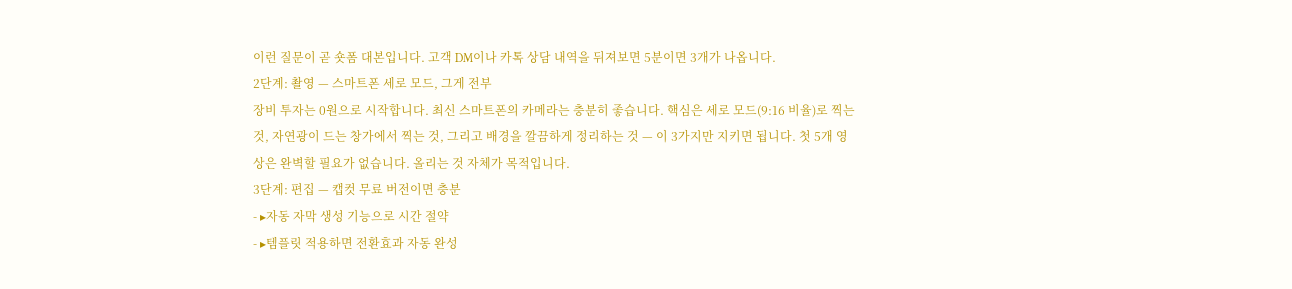이런 질문이 곧 숏폼 대본입니다. 고객 DM이나 카톡 상담 내역을 뒤져보면 5분이면 3개가 나옵니다.
2단계: 촬영 — 스마트폰 세로 모드, 그게 전부
장비 투자는 0원으로 시작합니다. 최신 스마트폰의 카메라는 충분히 좋습니다. 핵심은 세로 모드(9:16 비율)로 찍는 것, 자연광이 드는 창가에서 찍는 것, 그리고 배경을 깔끔하게 정리하는 것 — 이 3가지만 지키면 됩니다. 첫 5개 영상은 완벽할 필요가 없습니다. 올리는 것 자체가 목적입니다.
3단계: 편집 — 캡컷 무료 버전이면 충분
- ▸자동 자막 생성 기능으로 시간 절약
- ▸템플릿 적용하면 전환효과 자동 완성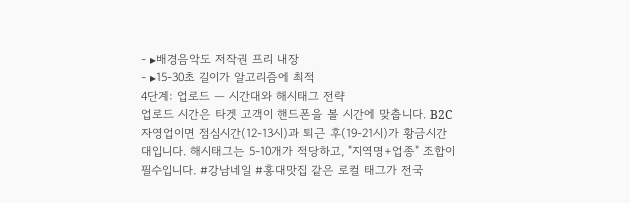- ▸배경음악도 저작권 프리 내장
- ▸15-30초 길이가 알고리즘에 최적
4단계: 업로드 — 시간대와 해시태그 전략
업로드 시간은 타겟 고객이 핸드폰을 볼 시간에 맞춥니다. B2C 자영업이면 점심시간(12-13시)과 퇴근 후(19-21시)가 황금시간대입니다. 해시태그는 5-10개가 적당하고, "지역명+업종" 조합이 필수입니다. #강남네일 #홍대맛집 같은 로컬 태그가 전국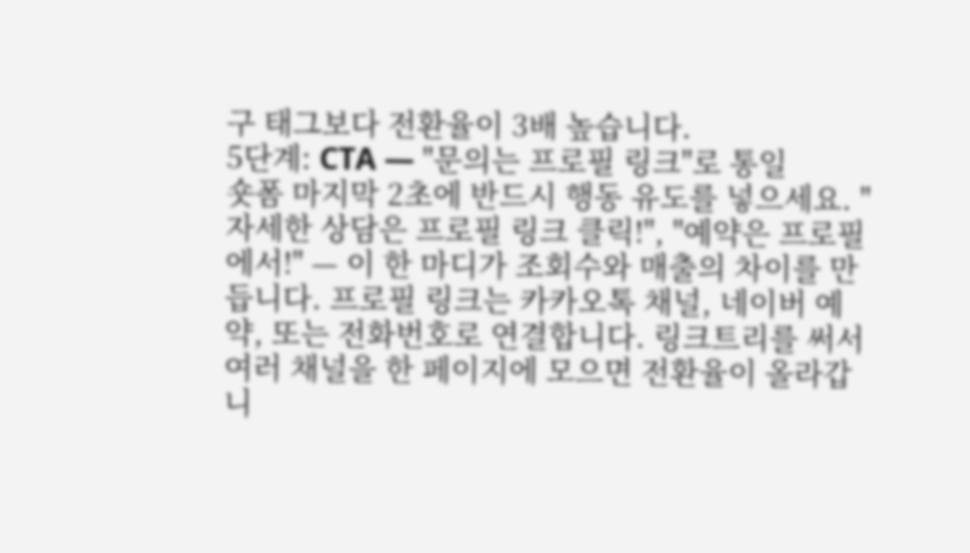구 태그보다 전환율이 3배 높습니다.
5단계: CTA — "문의는 프로필 링크"로 통일
숏폼 마지막 2초에 반드시 행동 유도를 넣으세요. "자세한 상담은 프로필 링크 클릭!", "예약은 프로필에서!" — 이 한 마디가 조회수와 매출의 차이를 만듭니다. 프로필 링크는 카카오톡 채널, 네이버 예약, 또는 전화번호로 연결합니다. 링크트리를 써서 여러 채널을 한 페이지에 모으면 전환율이 올라갑니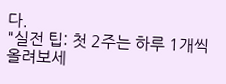다.
"실전 팁: 첫 2주는 하루 1개씩 올려보세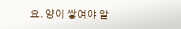요. 양이 쌓여야 알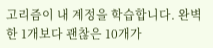고리즘이 내 계정을 학습합니다. 완벽한 1개보다 괜찮은 10개가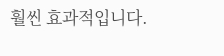훨씬 효과적입니다.